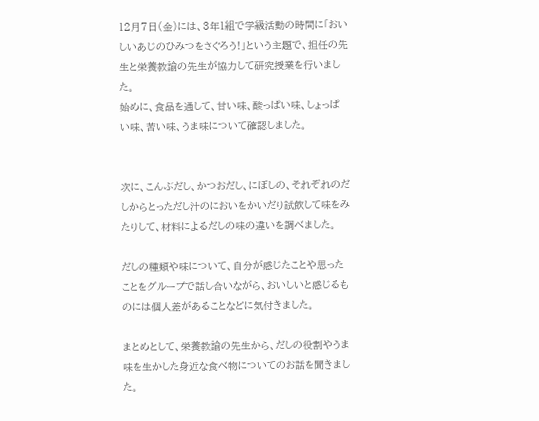12月7日(金)には、3年1組で学級活動の時間に「おいしいあじのひみつをさぐろう!」という主題で、担任の先生と栄養教諭の先生が協力して研究授業を行いました。
始めに、食品を通して、甘い味、酸っぱい味、しょっぱい味、苦い味、うま味について確認しました。


次に、こんぶだし、かつおだし、にぼしの、それぞれのだしからとっただし汁のにおいをかいだり試飲して味をみたりして、材料によるだしの味の違いを調べました。

だしの種類や味について、自分が感じたことや思ったことをグループで話し合いながら、おいしいと感じるものには個人差があることなどに気付きました。

まとめとして、栄養教諭の先生から、だしの役割やうま味を生かした身近な食べ物についてのお話を聞きました。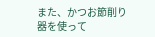また、かつお節削り器を使って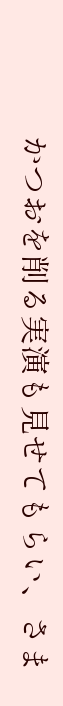かつおを削る実演も見せてもらい、さま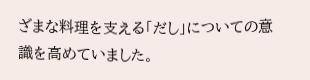ざまな料理を支える「だし」についての意識を高めていました。